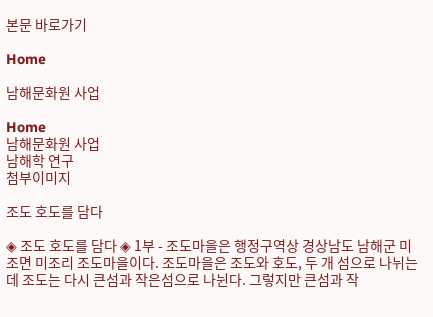본문 바로가기

Home

남해문화원 사업

Home
남해문화원 사업
남해학 연구
첨부이미지

조도 호도를 담다

◈ 조도 호도를 담다 ◈ 1부 - 조도마을은 행정구역상 경상남도 남해군 미조면 미조리 조도마을이다. 조도마을은 조도와 호도, 두 개 섬으로 나뉘는데 조도는 다시 큰섬과 작은섬으로 나뉜다. 그렇지만 큰섬과 작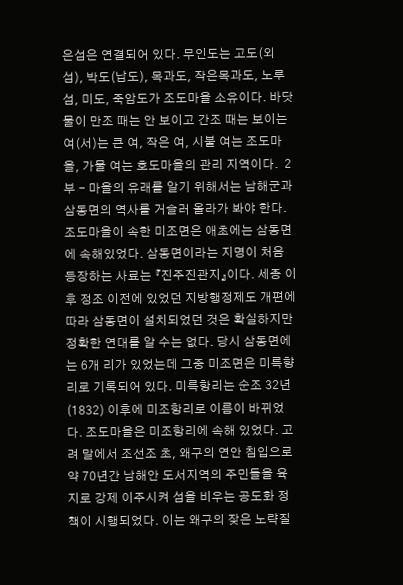은섬은 연결되어 있다. 무인도는 고도(외섬), 박도(납도), 목과도, 작은목과도, 노루섬, 미도, 죽암도가 조도마을 소유이다. 바닷물이 만조 때는 안 보이고 간조 때는 보이는 여(서)는 큰 여, 작은 여, 시불 여는 조도마을, 가물 여는 호도마을의 관리 지역이다.  2부 - 마을의 유래를 알기 위해서는 남해군과 삼동면의 역사를 거슬러 올라가 봐야 한다. 조도마을이 속한 미조면은 애초에는 삼동면에 속해있었다. 삼동면이라는 지명이 처음 등장하는 사료는 『진주진관지』이다. 세종 이후 정조 이전에 있었던 지방행정제도 개편에 따라 삼동면이 설치되었던 것은 확실하지만 정확한 연대를 알 수는 없다. 당시 삼동면에는 6개 리가 있었는데 그중 미조면은 미륵향리로 기록되어 있다. 미륵항리는 순조 32년(1832) 이후에 미조항리로 이름이 바뀌었다. 조도마을은 미조항리에 속해 있었다. 고려 말에서 조선조 초, 왜구의 연안 침입으로 약 70년간 남해안 도서지역의 주민들을 육지로 강제 이주시켜 섬을 비우는 공도화 정책이 시행되었다. 이는 왜구의 잦은 노략질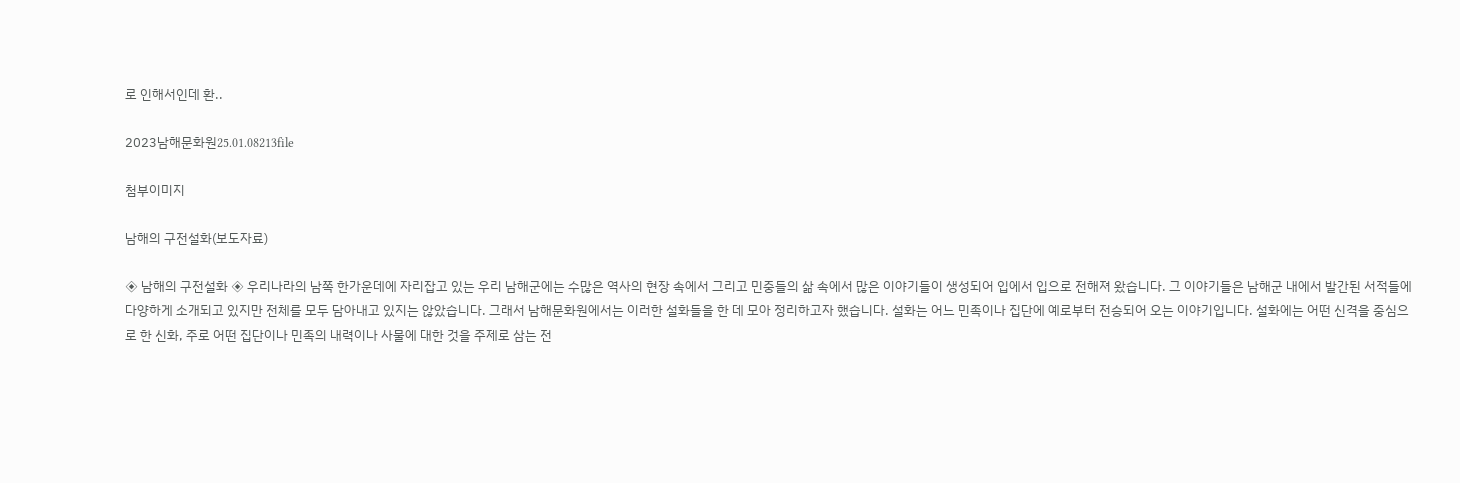로 인해서인데 환..

2023남해문화원25.01.08213file

첨부이미지

남해의 구전설화(보도자료)

◈ 남해의 구전설화 ◈ 우리나라의 남쪽 한가운데에 자리잡고 있는 우리 남해군에는 수많은 역사의 현장 속에서 그리고 민중들의 삶 속에서 많은 이야기들이 생성되어 입에서 입으로 전해져 왔습니다. 그 이야기들은 남해군 내에서 발간된 서적들에 다양하게 소개되고 있지만 전체를 모두 담아내고 있지는 않았습니다. 그래서 남해문화원에서는 이러한 설화들을 한 데 모아 정리하고자 했습니다. 설화는 어느 민족이나 집단에 예로부터 전승되어 오는 이야기입니다. 설화에는 어떤 신격을 중심으로 한 신화, 주로 어떤 집단이나 민족의 내력이나 사물에 대한 것을 주제로 삼는 전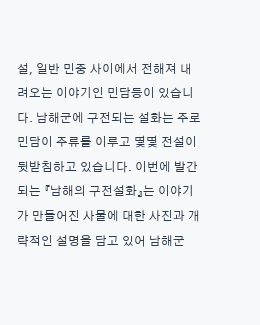설, 일반 민중 사이에서 전해져 내려오는 이야기인 민담등이 있습니다. 남해군에 구전되는 설화는 주로 민담이 주류를 이루고 몇몇 전설이 뒷받침하고 있습니다. 이번에 발간되는 『남해의 구전설화』는 이야기가 만들어진 사물에 대한 사진과 개략적인 설명을 담고 있어 남해군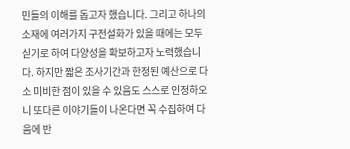민들의 이해를 돕고자 했습니다. 그리고 하나의 소재에 여러가지 구전설화가 있을 때에는 모두 싣기로 하여 다양성을 확보하고자 노력했습니다. 하지만 짧은 조사기간과 한정된 예산으로 다소 미비한 점이 있을 수 있음도 스스로 인정하오니 또다른 이야기들이 나온다면 꼭 수집하여 다음에 반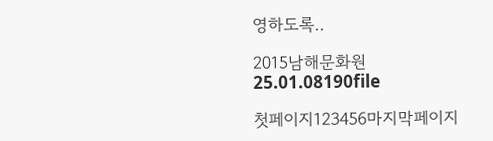영하도록..

2015남해문화원25.01.08190file

첫페이지123456마지막페이지